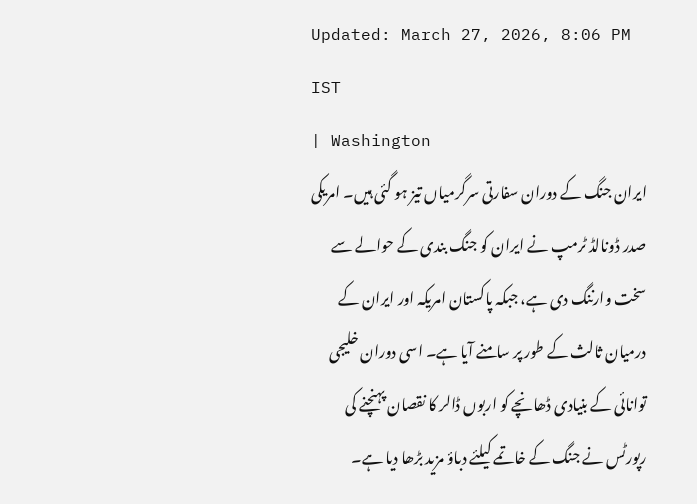Updated: March 27, 2026, 8:06 PM IST
| Washington
ایران جنگ کے دوران سفارتی سرگرمیاں تیز ہو گئی ہیں۔ امریکی صدر ڈونالڈ ٹرمپ نے ایران کو جنگ بندی کے حوالے سے سخت وارننگ دی ہے، جبکہ پاکستان امریکہ اور ایران کے درمیان ثالث کے طور پر سامنے آیا ہے۔ اسی دوران خلیجی توانائی کے بنیادی ڈھانچے کو اربوں ڈالر کا نقصان پہنچنے کی رپورٹس نے جنگ کے خاتمے کیلئے دباؤ مزید بڑھا دیا ہے۔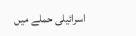اسرائیلی حملے میں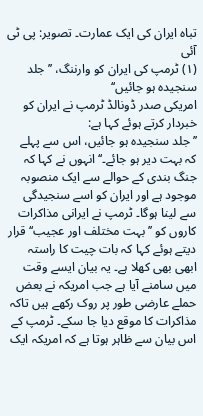تباہ ایران کی ایک عمارت۔ تصویر: پی ٹی آئی
(۱) ٹرمپ کی ایران کو وارننگ، ’’جلد سنجیدہ ہو جائیں‘‘
امریکی صدر ڈونالڈ ٹرمپ نے ایران کو خبردار کرتے ہوئے کہا ہے:
’’جلد سنجیدہ ہو جائیں، اس سے پہلے کہ بہت دیر ہو جائے۔‘‘ انہوں نے کہا کہ جنگ بندی کے حوالے سے ایک منصوبہ موجود ہے اور ایران کو اسے سنجیدگی سے لینا ہوگا۔ ٹرمپ نے ایرانی مذاکرات کاروں کو ’’بہت مختلف اور عجیب‘‘ قرار دیتے ہوئے کہا کہ بات چیت کا راستہ ابھی بھی کھلا ہے۔ یہ بیان ایسے وقت میں سامنے آیا ہے جب امریکہ نے بعض حملے عارضی طور پر روک رکھے ہیں تاکہ مذاکرات کا موقع دیا جا سکے۔ ٹرمپ کے اس بیان سے ظاہر ہوتا ہے کہ امریکہ ایک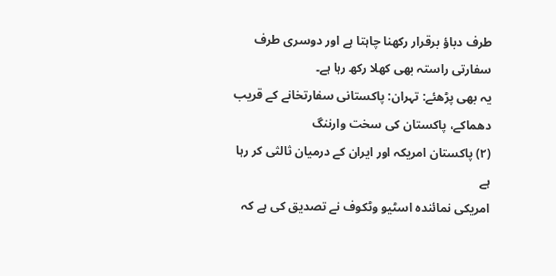طرف دباؤ برقرار رکھنا چاہتا ہے اور دوسری طرف سفارتی راستہ بھی کھلا رکھ رہا ہے۔
یہ بھی پڑھئے: تہران: پاکستانی سفارتخانے کے قریب دھماکے، پاکستان کی سخت وارننگ
(۲) پاکستان امریکہ اور ایران کے درمیان ثالثی کر رہا ہے
امریکی نمائندہ اسٹیو وٹکوف نے تصدیق کی ہے کہ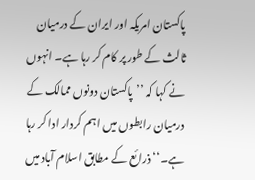پاکستان امریکہ اور ایران کے درمیان ثالث کے طور پر کام کر رہا ہے۔ انہوں نے کہا کہ ’’پاکستان دونوں ممالک کے درمیان رابطوں میں اہم کردار ادا کر رہا ہے۔‘‘ ذرائع کے مطابق اسلام آباد میں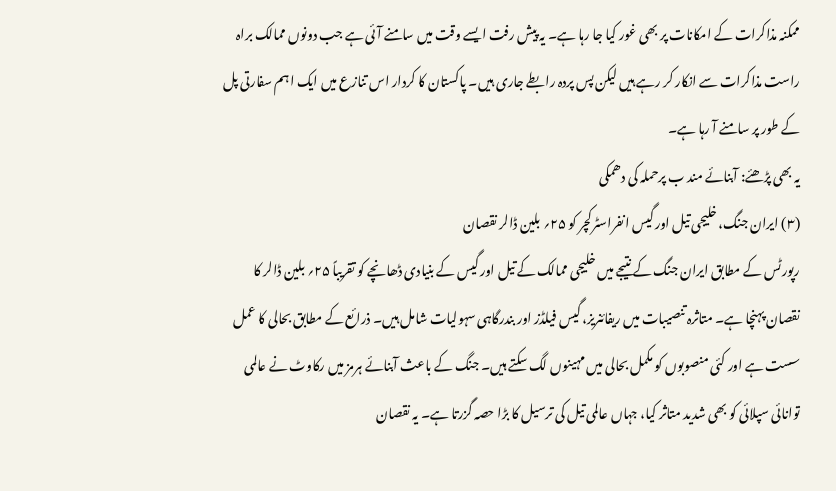ممکنہ مذاکرات کے امکانات پر بھی غور کیا جا رہا ہے۔ یہ پیش رفت ایسے وقت میں سامنے آئی ہے جب دونوں ممالک براہ راست مذاکرات سے انکار کر رہے ہیں لیکن پس پردہ رابطے جاری ہیں۔ پاکستان کا کردار اس تنازع میں ایک اہم سفارتی پل کے طور پر سامنے آ رہا ہے۔
یہ بھی پڑھئے: آبنائے مند ب پرحملہ کی دھمکی
(۳) ایران جنگ، خلیجی تیل اور گیس انفراسٹرکچر کو ۲۵؍ بلین ڈالر نقصان
رپورٹس کے مطابق ایران جنگ کے نتیجے میں خلیجی ممالک کے تیل اور گیس کے بنیادی ڈھانچے کو تقریباً ۲۵؍ بلین ڈالر کا نقصان پہنچا ہے۔ متاثرہ تنصیبات میں ریفائنریز، گیس فیلڈز اور بندرگاہی سہولیات شامل ہیں۔ ذرائع کے مطابق بحالی کا عمل سست ہے اور کئی منصوبوں کو مکمل بحالی میں مہینوں لگ سکتے ہیں۔ جنگ کے باعث آبنائے ہرمز میں رکاوٹ نے عالمی توانائی سپلائی کو بھی شدید متاثر کیا، جہاں عالمی تیل کی ترسیل کا بڑا حصہ گزرتا ہے۔ یہ نقصان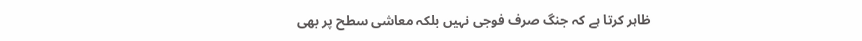ظاہر کرتا ہے کہ جنگ صرف فوجی نہیں بلکہ معاشی سطح پر بھی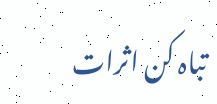تباہ کن اثرات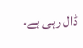ڈال رہی ہے۔